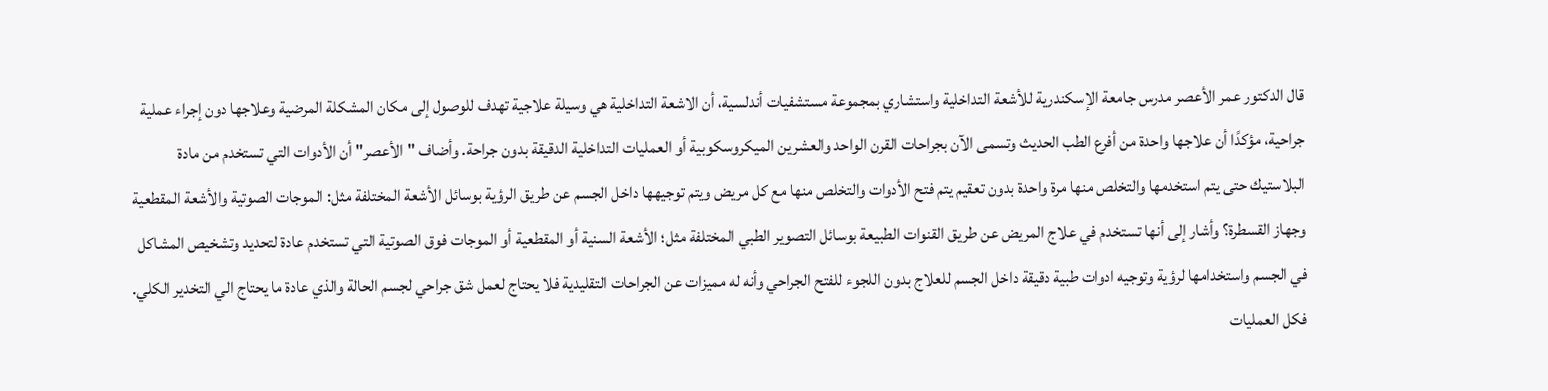قال الدكتور عمر الأعصر مدرس جامعة الإسكندرية للأشعة التداخلية واستشاري بمجموعة مستشفيات أندلسية، أن الاشعة التداخلية هي وسيلة علاجية تهدف للوصول إلى مكان المشكلة المرضية وعلاجها دون إجراء عملية جراحية، مؤكدًا أن علاجها واحدة من أفرع الطب الحديث وتسمى الآن بجراحات القرن الواحد والعشرين الميكروسكوبية أو العمليات التداخلية الدقيقة بدون جراحة. وأضاف "الأعصر" أن الأدوات التي تستخدم من مادة البلاستيك حتى يتم استخدمها والتخلص منها مرة واحدة بدون تعقيم يتم فتح الأدوات والتخلص منها مع كل مريض ويتم توجيهها داخل الجسم عن طريق الرؤية بوسائل الأشعة المختلفة مثل: الموجات الصوتية والأشعة المقطعية وجهاز القسطرة؟ وأشار إلى أنها تستخدم في علاج المريض عن طريق القنوات الطبيعة بوسائل التصوير الطبي المختلفة مثل؛ الأشعة السنية أو المقطعية أو الموجات فوق الصوتية التي تستخدم عادة لتحديد وتشخيص المشاكل في الجسم واستخدامها لرؤية وتوجيه ادوات طبية دقيقة داخل الجسم للعلاج بدون اللجوء للفتح الجراحي وأنه له مميزات عن الجراحات التقليدية فلا يحتاج لعمل شق جراحي لجسم الحالة والذي عادة ما يحتاج الي التخدير الكلي. فكل العمليات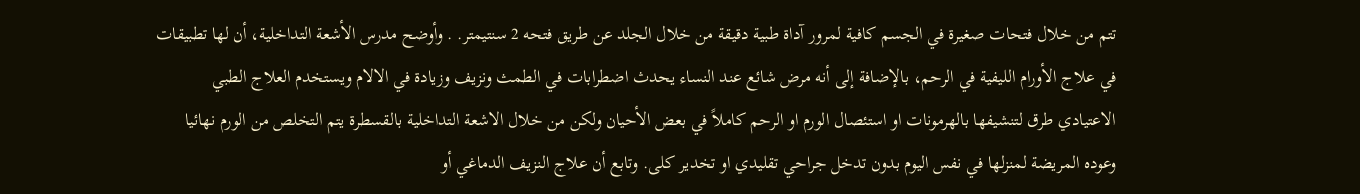تتم من خلال فتحات صغيرة في الجسم كافية لمرور آداة طبية دقيقة من خلال الجلد عن طريق فتحه 2 سنتيمتر. . وأوضح مدرس الأشعة التداخلية، أن لها تطبيقات في علاج الأورام الليفية في الرحم، بالإضافة إلى أنه مرض شائع عند النساء يحدث اضطرابات في الطمث ونزيف وزيادة في الالام ويستخدم العلاج الطبي الاعتيادي طرق لتنشيفها بالهرمونات او استئصال الورم او الرحم كاملاً في بعض الأحيان ولكن من خلال الاشعة التداخلية بالقسطرة يتم التخلص من الورم نهائيا وعوده المريضة لمنزلها في نفس اليوم بدون تدخل جراحي تقليدي او تخدير كلى. وتابع أن علاج النزيف الدماغي أو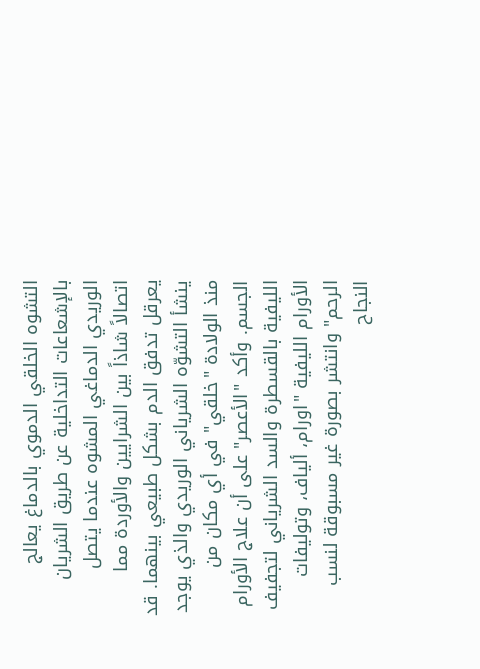التشوه الخلقي الدموي بالدماغ يعالج بالإشعاعات التداخلية عن طريق الشريان الوريدي الدماغي المشوه عندما يتصل اتصالاً شاذاً بين الشرايين والأوردة مما يعرقل تدفق الدم بشكل طبيعي بينهما. قد ينشأ التشوّه الشرياني الوريدي والذي يوجد منذ الولادة "خلقي" في أي مكان من الجسم. وأكد "الأعصر" على أن علاج الأورام الليفية بالقسطرة والسد الشرياني لتجفيف الأورام الليفية "اورام، ألياف، وتوليفات الرحم" وانتشر بصورة غير مسبوقة لنسب النجاح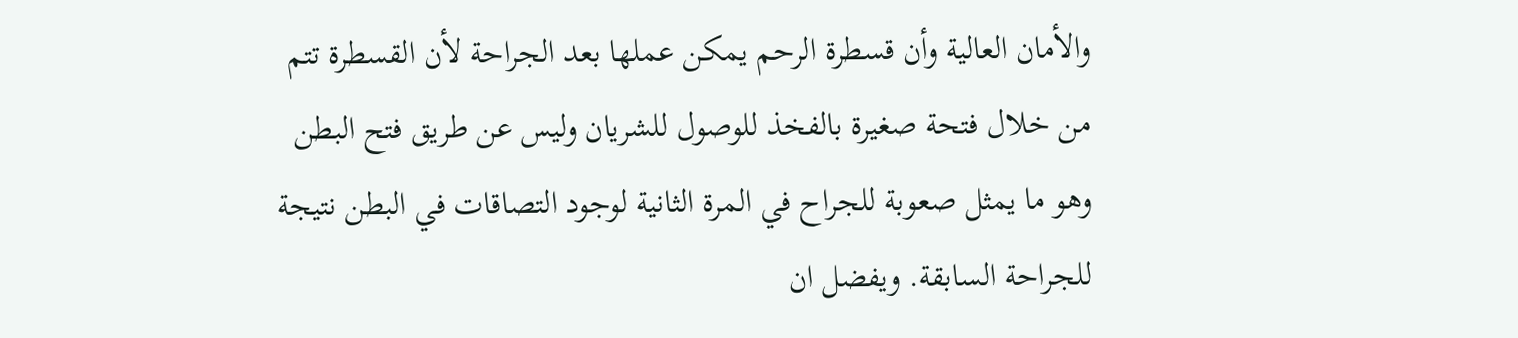والأمان العالية وأن قسطرة الرحم يمكن عملها بعد الجراحة لأن القسطرة تتم من خلال فتحة صغيرة بالفخذ للوصول للشريان وليس عن طريق فتح البطن وهو ما يمثل صعوبة للجراح في المرة الثانية لوجود التصاقات في البطن نتيجة للجراحة السابقة. ويفضل ان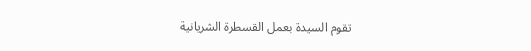تقوم السيدة بعمل القسطرة الشريانية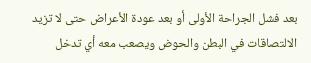بعد فشل الجراحة الأولى أو بعد عودة الأعراض حتى لا تزيد الالتصاقات في البطن والحوض ويصعب معه أي تدخل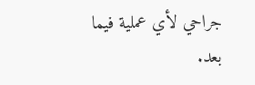جراحي لأي عملية فيما بعد.